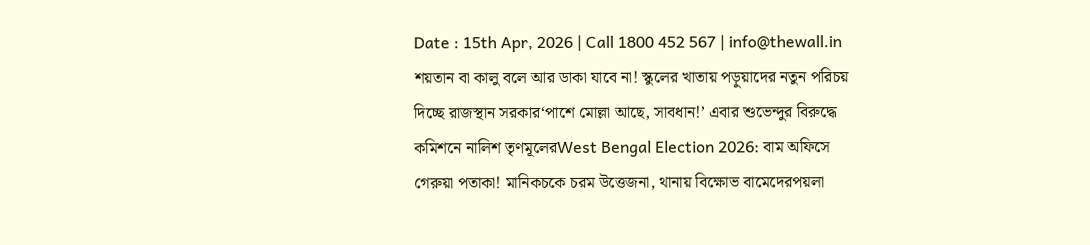Date : 15th Apr, 2026 | Call 1800 452 567 | info@thewall.in
শয়তান বা কালু বলে আর ডাকা যাবে না! স্কুলের খাতায় পড়ুয়াদের নতুন পরিচয় দিচ্ছে রাজস্থান সরকার‘পাশে মোল্লা আছে, সাবধান!’ এবার শুভেন্দুর বিরুদ্ধে কমিশনে নালিশ তৃণমূলেরWest Bengal Election 2026: বাম অফিসে গেরুয়া পতাকা! মানিকচকে চরম উত্তেজনা, থানায় বিক্ষোভ বামেদেরপয়লা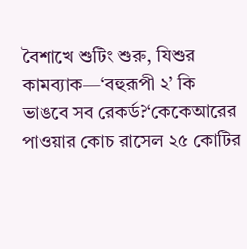বৈশাখে শুটিং শুরু, যিশুর কামব্যাক—‘বহুরূপী ২’ কি ভাঙবে সব রেকর্ড?‘কেকেআরের পাওয়ার কোচ রাসেল ২৫ কোটির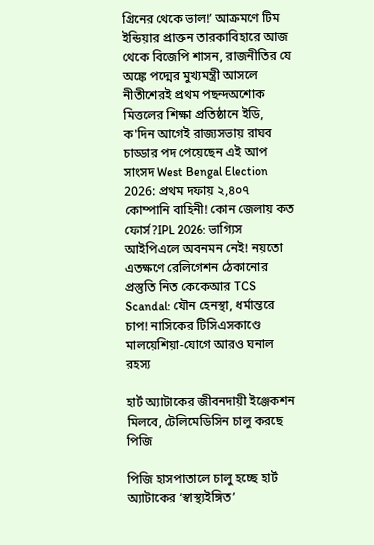গ্রিনের থেকে ভাল!’ আক্রমণে টিম ইন্ডিয়ার প্রাক্তন তারকাবিহারে আজ থেকে বিজেপি শাসন, রাজনীতির যে‌ অঙ্কে পদ্মের মুখ্যমন্ত্রী আসলে নীতীশেরই প্রথম পছন্দঅশোক মিত্তলের শিক্ষা প্রতিষ্ঠানে ইডি, ক'দিন আগেই রাজ্যসভায় রাঘব চাড্ডার পদ পেয়েছেন এই আপ সাংসদ West Bengal Election 2026: প্রথম দফায় ২,৪০৭ কোম্পানি বাহিনী! কোন জেলায় কত ফোর্স?IPL 2026: ভাগ্যিস আইপিএলে অবনমন নেই! নয়তো এতক্ষণে রেলিগেশন ঠেকানোর প্রস্তুতি নিত কেকেআর TCS Scandal: যৌন হেনস্থা, ধর্মান্তরে চাপ! নাসিকের টিসিএসকাণ্ডে মালয়েশিয়া-যোগে আরও ঘনাল রহস্য

হার্ট অ্যাটাকের জীবনদায়ী ইঞ্জেকশন মিলবে, টেলিমেডিসিন চালু করছে পিজি

পিজি হাসপাতালে চালু হচ্ছে হার্ট অ্যাটাকের ‘স্বাস্থ্যইঙ্গিত’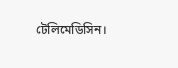টেলিমেডিসিন।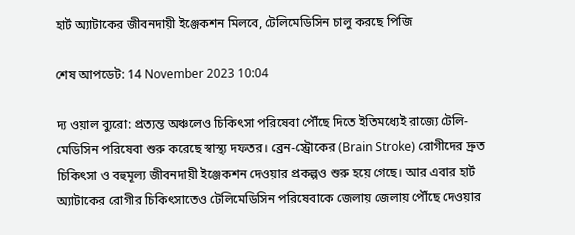হার্ট অ্যাটাকের জীবনদায়ী ইঞ্জেকশন মিলবে, টেলিমেডিসিন চালু করছে পিজি

শেষ আপডেট: 14 November 2023 10:04

দ্য ওয়াল ব্যুরো: প্রত্যন্ত অঞ্চলেও চিকিৎসা পরিষেবা পৌঁছে দিতে ইতিমধ্যেই রাজ্যে টেলি-মেডিসিন পরিষেবা শুরু করেছে স্বাস্থ্য দফতর। ব্রেন-স্ট্রোকের (Brain Stroke) রোগীদের দ্রুত চিকিৎসা ও বহুমূল্য জীবনদায়ী ইঞ্জেকশন দেওয়ার প্রকল্পও শুরু হয়ে গেছে। আর এবার হার্ট অ্যাটাকের রোগীর চিকিৎসাতেও টেলিমেডিসিন পরিষেবাকে জেলায় জেলায় পৌঁছে দেওয়ার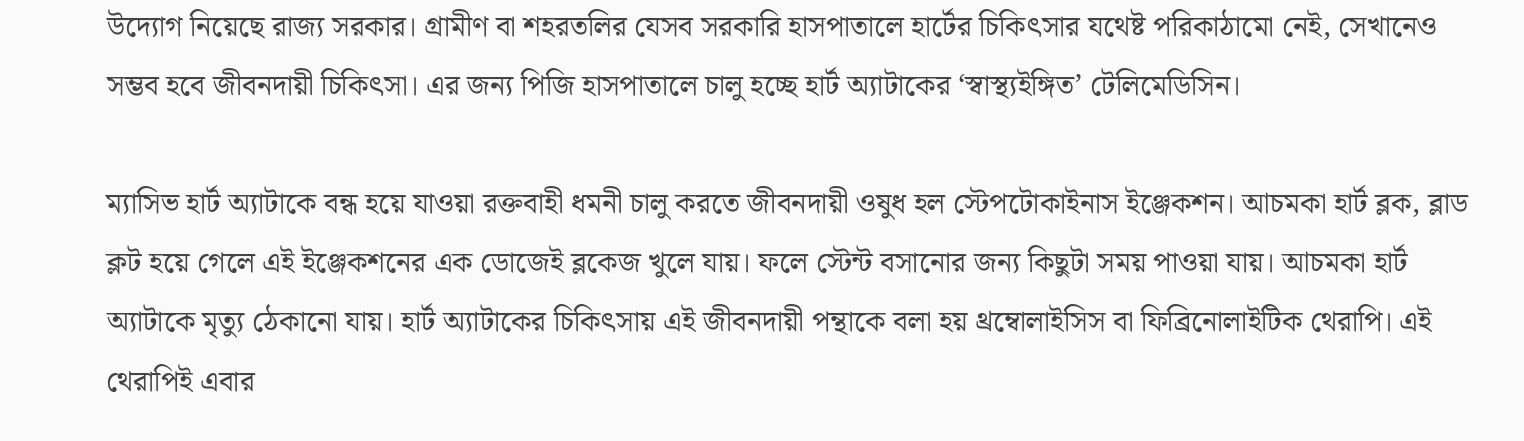উদ্যোগ নিয়েছে রাজ্য সরকার। গ্রামীণ বা শহরতলির যেসব সরকারি হাসপাতালে হার্টের চিকিৎসার যথেষ্ট পরিকাঠামো নেই, সেখানেও সম্ভব হবে জীবনদায়ী চিকিৎসা। এর জন্য পিজি হাসপাতালে চালু হচ্ছে হার্ট অ্যাটাকের ‘স্বাস্থ্যইঙ্গিত’ টেলিমেডিসিন।

ম্যাসিভ হার্ট অ্যাটাকে বন্ধ হয়ে যাওয়া রক্তবাহী ধমনী চালু করতে জীবনদায়ী ওষুধ হল স্টেপটোকাইনাস ইঞ্জেকশন। আচমকা হার্ট ব্লক, ব্লাড ক্লট হয়ে গেলে এই ইঞ্জেকশনের এক ডোজেই ব্লকেজ খুলে যায়। ফলে স্টেন্ট বসানোর জন্য কিছুটা সময় পাওয়া যায়। আচমকা হার্ট অ্যাটাকে মৃত্যু ঠেকানো যায়। হার্ট অ্যাটাকের চিকিৎসায় এই জীবনদায়ী পন্থাকে বলা হয় থ্রম্বোলাইসিস বা ফিব্রিনোলাইটিক থেরাপি। এই থেরাপিই এবার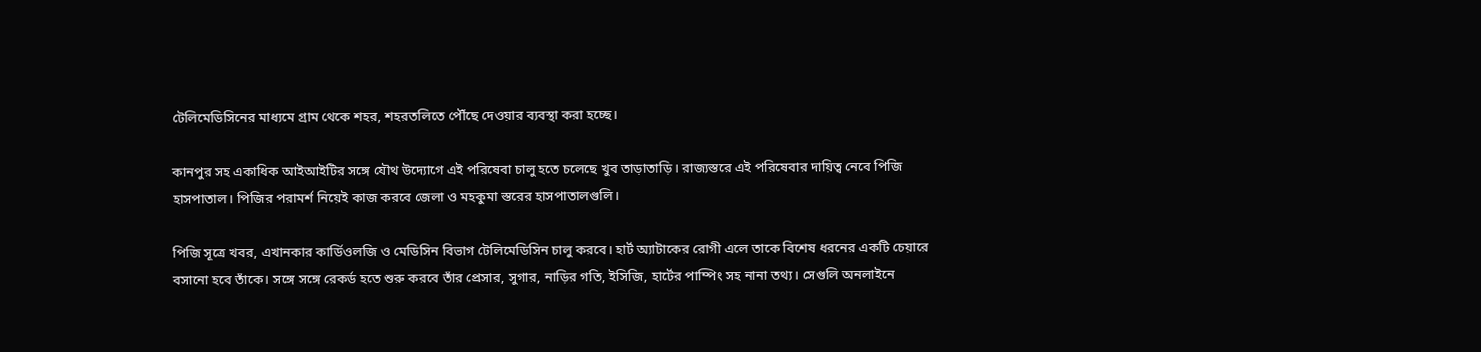টেলিমেডিসিনের মাধ্যমে গ্রাম থেকে শহর, শহরতলিতে পৌঁছে দেওয়ার ব্যবস্থা করা হচ্ছে।

কানপুর সহ একাধিক আইআইটির সঙ্গে যৌথ উদ্যোগে এই পরিষেবা চালু হতে চলেছে খুব তাড়াতাড়ি। রাজ্যস্তরে এই পরিষেবার দায়িত্ব নেবে পিজি হাসপাতাল। পিজির পরামর্শ নিয়েই কাজ করবে জেলা ও মহকুমা স্তরের হাসপাতালগুলি।

পিজি সূত্রে খবর, এখানকার কার্ডিওলজি ও মেডিসিন বিভাগ টেলিমেডিসিন চালু করবে। হার্ট অ্যাটাকের রোগী এলে তাকে বিশেষ ধরনের একটি চেয়ারে বসানো হবে তাঁকে। সঙ্গে সঙ্গে রেকর্ড হতে শুরু করবে তাঁর প্রেসার, সুগার, নাড়ির গতি, ইসিজি, হার্টের পাম্পিং সহ নানা তথ্য। সেগুলি অনলাইনে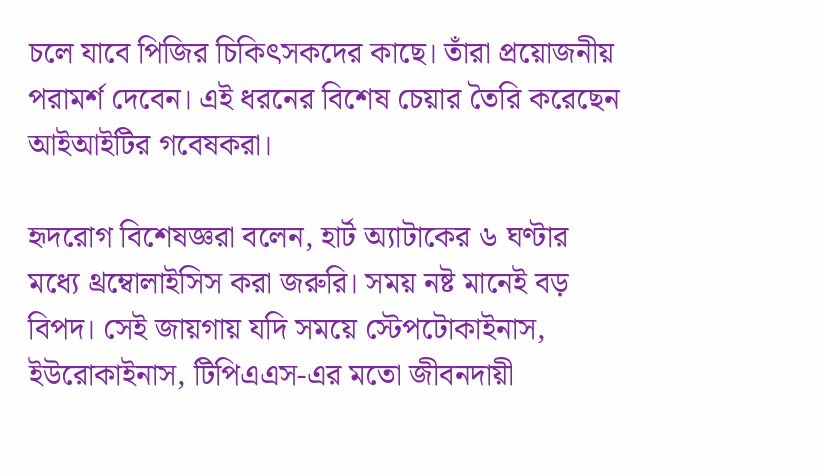চলে যাবে পিজির চিকিৎসকদের কাছে। তাঁরা প্রয়োজনীয় পরামর্শ দেবেন। এই ধরনের বিশেষ চেয়ার তৈরি করেছেন আইআইটির গবেষকরা।

হৃদরোগ বিশেষজ্ঞরা বলেন, হার্ট অ্যাটাকের ৬ ঘণ্টার মধ্যে থ্রম্বোলাইসিস করা জরুরি। সময় নষ্ট মানেই বড় বিপদ। সেই জায়গায় যদি সময়ে স্টেপটোকাইনাস, ইউরোকা‌ইনাস, টিপিএএস-এর মতো জীবনদায়ী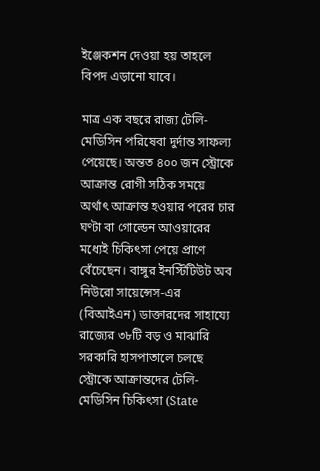ইঞ্জেকশন দেওয়া হয় তাহলে বিপদ এড়ানো যাবে।

মাত্র এক বছরে রাজ্য টেলি-মেডিসিন পরিষেবা দুর্দান্ত সাফল্য পেয়েছে। অন্তত ৪০০ জন স্ট্রোকে আক্রান্ত রোগী সঠিক সময়ে অর্থাৎ আক্রান্ত হওয়ার পরের চার ঘণ্টা বা গোল্ডেন আওয়ারের মধ্যেই চিকিৎসা পেয়ে প্রাণে বেঁচেছেন। বাঙ্গুর ইনস্টিটিউট অব নিউরো সায়েন্সেস-এর (বিআইএন) ডাক্তারদের সাহায্যে রাজ্যের ৩৮টি বড় ও মাঝারি সরকারি হাসপাতালে চলছে স্ট্রোকে আক্রান্তদের টেলি-মেডিসিন চিকিৎসা (State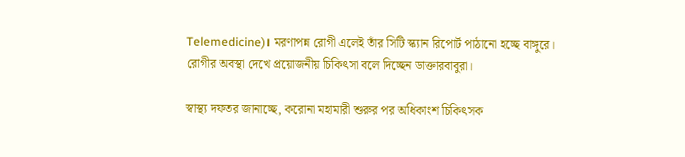Telemedicine)। মরণাপন্ন রোগী এলেই তাঁর সিটি স্ক্যান রিপোর্ট পাঠানো হচ্ছে বাঙ্গুরে। রোগীর অবস্থা দেখে প্রয়োজনীয় চিকিৎসা বলে দিচ্ছেন ডাক্তারবাবুরা।

স্বাস্থ্য দফতর জানাচ্ছে, করোনা মহামারী শুরুর পর অধিকাংশ চিকিৎসক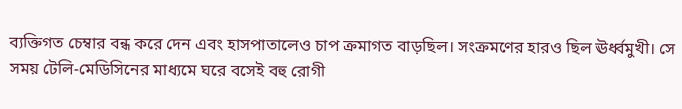ব্যক্তিগত চেম্বার বন্ধ করে দেন এবং হাসপাতালেও চাপ ক্রমাগত বাড়ছিল। সংক্রমণের হারও ছিল ঊর্ধ্বমুখী। সে সময় টেলি-মেডিসিনের মাধ্যমে ঘরে বসেই বহু রোগী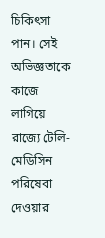চিকিৎসা পান। সেই অভিজ্ঞতাকে কাজে লাগিয়ে রাজ্যে টেলি-মেডিসিন পরিষেবা দেওয়ার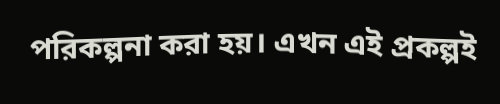পরিকল্পনা করা হয়। এখন এই প্রকল্পই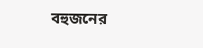বহুজনের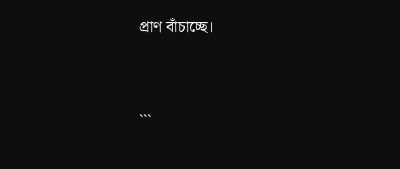প্রাণ বাঁচাচ্ছে।


```